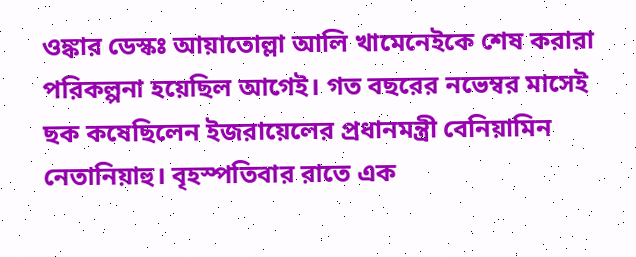ওঙ্কার ডেস্কঃ আয়াতোল্লা আলি খামেনেইকে শেষ করারা পরিকল্পনা হয়েছিল আগেই। গত বছরের নভেম্বর মাসেই ছক কষেছিলেন ইজরায়েলের প্রধানমন্ত্রী বেনিয়ামিন নেতানিয়াহু। বৃহস্পতিবার রাতে এক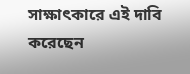সাক্ষাৎকারে এই দাবি করেছেন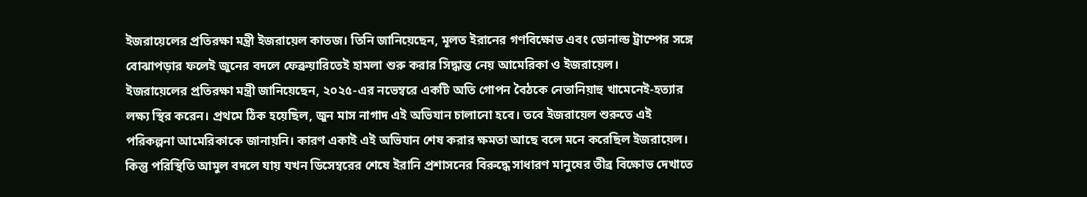ইজরায়েলের প্রতিরক্ষা মন্ত্রী ইজরায়েল কাতজ। তিনি জানিয়েছেন, মূলত ইরানের গণবিক্ষোভ এবং ডোনাল্ড ট্রাম্পের সঙ্গে বোঝাপড়ার ফলেই জুনের বদলে ফেব্রুয়ারিতেই হামলা শুরু করার সিদ্ধান্ত নেয় আমেরিকা ও ইজরায়েল।
ইজরায়েলের প্রতিরক্ষা মন্ত্রী জানিয়েছেন, ২০২৫-এর নভেম্বরে একটি অতি গোপন বৈঠকে নেতানিয়াহু খামেনেই-হত্যার লক্ষ্য স্থির করেন। প্রথমে ঠিক হয়েছিল, জুন মাস নাগাদ এই অভিযান চালানো হবে। তবে ইজরায়েল শুরুতে এই পরিকল্পনা আমেরিকাকে জানায়নি। কারণ একাই এই অভিযান শেষ করার ক্ষমতা আছে বলে মনে করেছিল ইজরায়েল।
কিন্তু পরিস্থিতি আমুল বদলে যায় যখন ডিসেম্বরের শেষে ইরানি প্রশাসনের বিরুদ্ধে সাধারণ মানুষের তীব্র বিক্ষোভ দেখাতে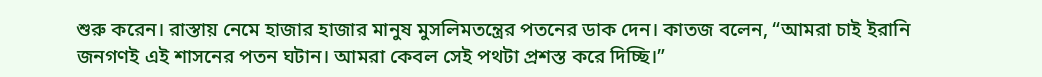শুরু করেন। রাস্তায় নেমে হাজার হাজার মানুষ মুসলিমতন্ত্রের পতনের ডাক দেন। কাতজ বলেন, “আমরা চাই ইরানি জনগণই এই শাসনের পতন ঘটান। আমরা কেবল সেই পথটা প্রশস্ত করে দিচ্ছি।”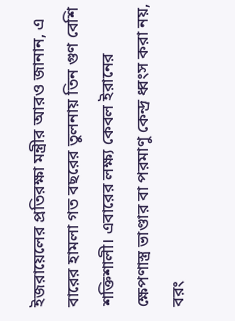ইজরায়েলের প্রতিরক্ষা মন্ত্রীর আরও জানান, এ বারের হামলা গত বছরের তুলনায় তিন গুণ বেশি শক্তিশালী। এবারের লক্ষ্য কেবল ইরানের ক্ষেপণাস্ত্র ভাণ্ডার বা পরমাণু কেন্দ্র ধ্বংস করা নয়, বরং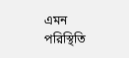এমন পরিস্থিতি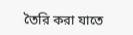তৈরি করা যাতে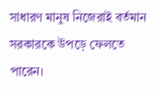সাধারণ মানুষ নিজেরাই বর্তমান সরকারকে উপড়ে ফেলতে পারেন।